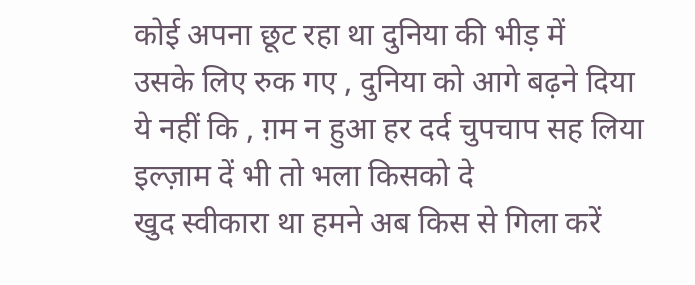कोई अपना छूट रहा था दुनिया की भीड़ में
उसके लिए रुक गए , दुनिया को आगे बढ़ने दिया
ये नहीं कि , ग़म न हुआ हर दर्द चुपचाप सह लिया
इल्ज़ाम दें भी तो भला किसको दे
खुद स्वीकारा था हमने अब किस से गिला करें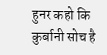हुनर कहो कि कुर्बानी सोच है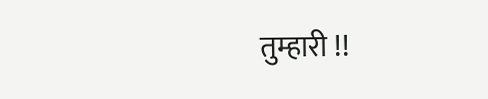तुम्हारी !!